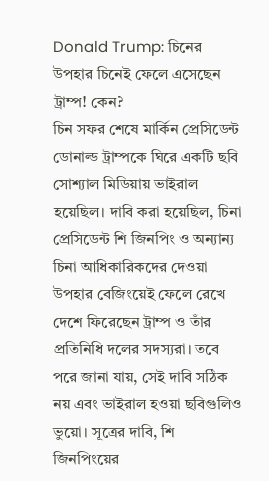Donald Trump: চিনের উপহার চিনেই ফেলে এসেছেন ট্রাম্প! কেন?
চিন সফর শেষে মার্কিন প্রেসিডেন্ট ডোনাল্ড ট্রাম্পকে ঘিরে একটি ছবি সোশ্যাল মিডিয়ায় ভাইরাল হয়েছিল। দাবি করা হয়েছিল, চিনা প্রেসিডেন্ট শি জিনপিং ও অন্যান্য চিনা আধিকারিকদের দেওয়া উপহার বেজিংয়েই ফেলে রেখে দেশে ফিরেছেন ট্রাম্প ও তাঁর প্রতিনিধি দলের সদস্যরা। তবে পরে জানা যায়, সেই দাবি সঠিক নয় এবং ভাইরাল হওয়া ছবিগুলিও ভুয়ো। সূত্রের দাবি, শি জিনপিংয়ের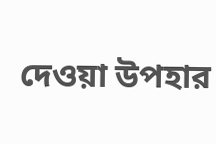দেওয়া উপহার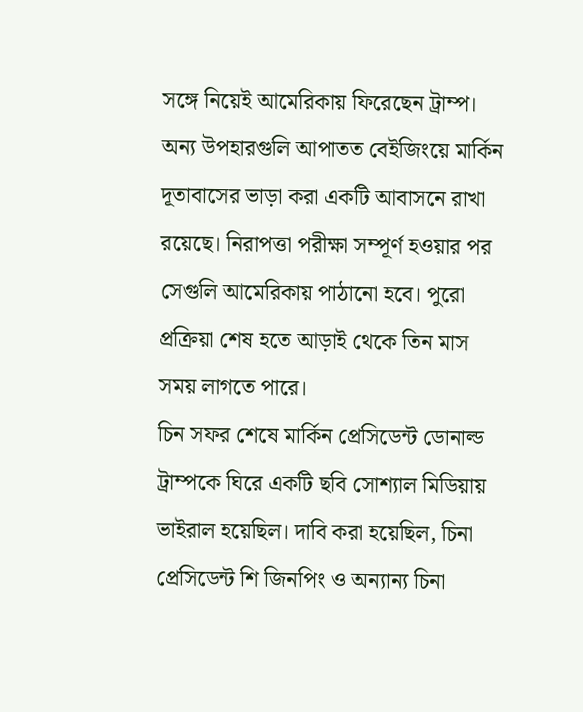সঙ্গে নিয়েই আমেরিকায় ফিরেছেন ট্রাম্প। অন্য উপহারগুলি আপাতত বেইজিংয়ে মার্কিন দূতাবাসের ভাড়া করা একটি আবাসনে রাখা রয়েছে। নিরাপত্তা পরীক্ষা সম্পূর্ণ হওয়ার পর সেগুলি আমেরিকায় পাঠানো হবে। পুরো প্রক্রিয়া শেষ হতে আড়াই থেকে তিন মাস সময় লাগতে পারে।
চিন সফর শেষে মার্কিন প্রেসিডেন্ট ডোনাল্ড ট্রাম্পকে ঘিরে একটি ছবি সোশ্যাল মিডিয়ায় ভাইরাল হয়েছিল। দাবি করা হয়েছিল, চিনা প্রেসিডেন্ট শি জিনপিং ও অন্যান্য চিনা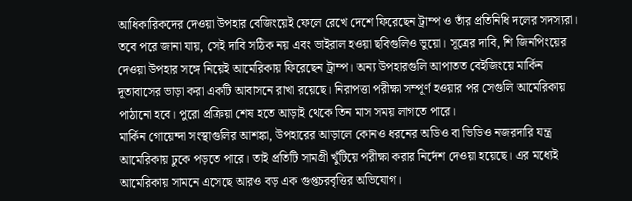আধিকারিকদের দেওয়া উপহার বেজিংয়েই ফেলে রেখে দেশে ফিরেছেন ট্রাম্প ও তাঁর প্রতিনিধি দলের সদস্যরা। তবে পরে জানা যায়, সেই দাবি সঠিক নয় এবং ভাইরাল হওয়া ছবিগুলিও ভুয়ো। সূত্রের দাবি, শি জিনপিংয়ের দেওয়া উপহার সঙ্গে নিয়েই আমেরিকায় ফিরেছেন ট্রাম্প। অন্য উপহারগুলি আপাতত বেইজিংয়ে মার্কিন দূতাবাসের ভাড়া করা একটি আবাসনে রাখা রয়েছে। নিরাপত্তা পরীক্ষা সম্পূর্ণ হওয়ার পর সেগুলি আমেরিকায় পাঠানো হবে। পুরো প্রক্রিয়া শেষ হতে আড়াই থেকে তিন মাস সময় লাগতে পারে।
মার্কিন গোয়েন্দা সংস্থাগুলির আশঙ্কা, উপহারের আড়ালে কোনও ধরনের অডিও বা ভিডিও নজরদারি যন্ত্র আমেরিকায় ঢুকে পড়তে পারে। তাই প্রতিটি সামগ্রী খুঁটিয়ে পরীক্ষা করার নির্দেশ দেওয়া হয়েছে। এর মধ্যেই আমেরিকায় সামনে এসেছে আরও বড় এক গুপ্তচরবৃত্তির অভিযোগ।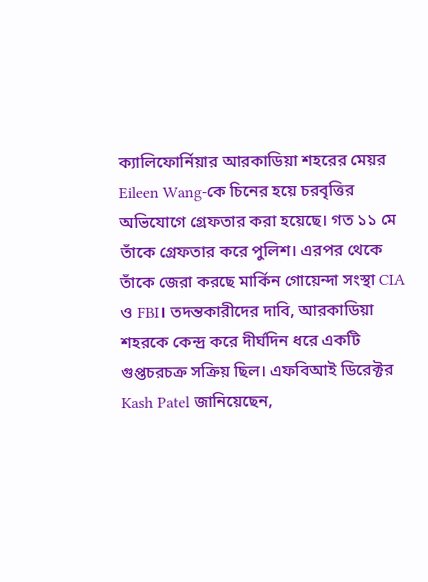ক্যালিফোর্নিয়ার আরকাডিয়া শহরের মেয়র Eileen Wang-কে চিনের হয়ে চরবৃত্তির অভিযোগে গ্রেফতার করা হয়েছে। গত ১১ মে তাঁকে গ্রেফতার করে পুলিশ। এরপর থেকে তাঁকে জেরা করছে মার্কিন গোয়েন্দা সংস্থা CIA ও FBI। তদন্তকারীদের দাবি, আরকাডিয়া শহরকে কেন্দ্র করে দীর্ঘদিন ধরে একটি গুপ্তচরচক্র সক্রিয় ছিল। এফবিআই ডিরেক্টর Kash Patel জানিয়েছেন,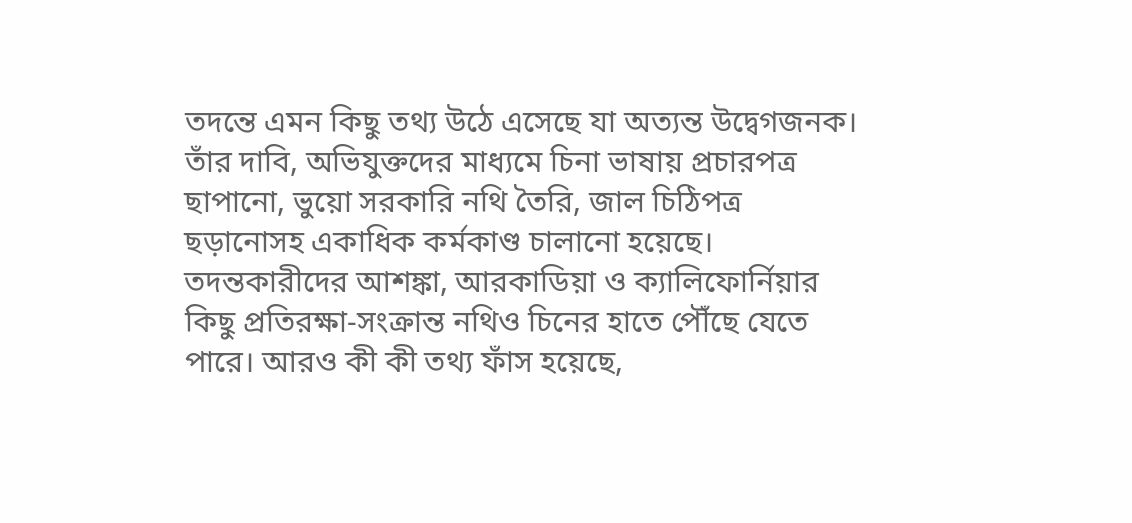তদন্তে এমন কিছু তথ্য উঠে এসেছে যা অত্যন্ত উদ্বেগজনক। তাঁর দাবি, অভিযুক্তদের মাধ্যমে চিনা ভাষায় প্রচারপত্র ছাপানো, ভুয়ো সরকারি নথি তৈরি, জাল চিঠিপত্র ছড়ানোসহ একাধিক কর্মকাণ্ড চালানো হয়েছে।
তদন্তকারীদের আশঙ্কা, আরকাডিয়া ও ক্যালিফোর্নিয়ার কিছু প্রতিরক্ষা-সংক্রান্ত নথিও চিনের হাতে পৌঁছে যেতে পারে। আরও কী কী তথ্য ফাঁস হয়েছে,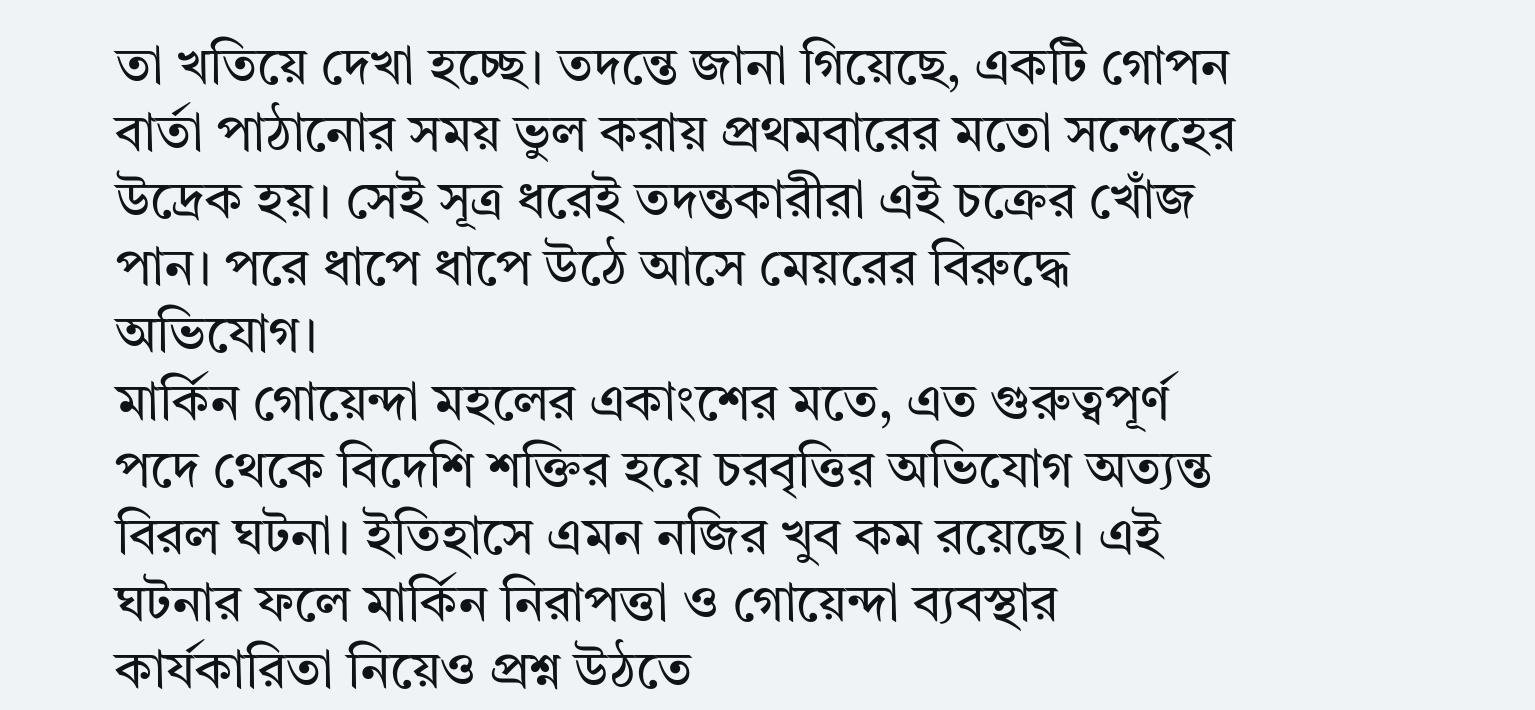তা খতিয়ে দেখা হচ্ছে। তদন্তে জানা গিয়েছে, একটি গোপন বার্তা পাঠানোর সময় ভুল করায় প্রথমবারের মতো সন্দেহের উদ্রেক হয়। সেই সূত্র ধরেই তদন্তকারীরা এই চক্রের খোঁজ পান। পরে ধাপে ধাপে উঠে আসে মেয়রের বিরুদ্ধে অভিযোগ।
মার্কিন গোয়েন্দা মহলের একাংশের মতে, এত গুরুত্বপূর্ণ পদে থেকে বিদেশি শক্তির হয়ে চরবৃত্তির অভিযোগ অত্যন্ত বিরল ঘটনা। ইতিহাসে এমন নজির খুব কম রয়েছে। এই ঘটনার ফলে মার্কিন নিরাপত্তা ও গোয়েন্দা ব্যবস্থার কার্যকারিতা নিয়েও প্রশ্ন উঠতে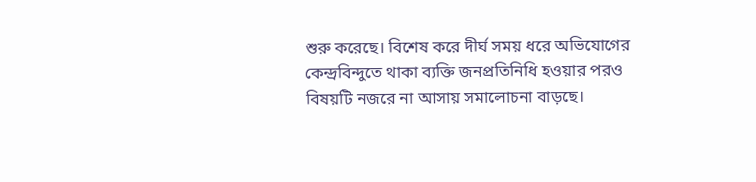শুরু করেছে। বিশেষ করে দীর্ঘ সময় ধরে অভিযোগের কেন্দ্রবিন্দুতে থাকা ব্যক্তি জনপ্রতিনিধি হওয়ার পরও বিষয়টি নজরে না আসায় সমালোচনা বাড়ছে।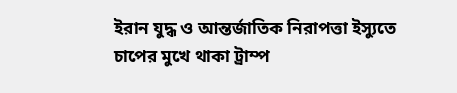ইরান যুদ্ধ ও আন্তর্জাতিক নিরাপত্তা ইস্যুতে চাপের মুখে থাকা ট্রাম্প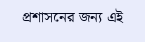প্রশাসনের জন্য এই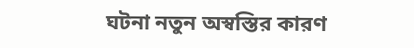ঘটনা নতুন অস্বস্তির কারণ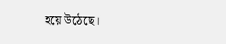হয়ে উঠেছে।